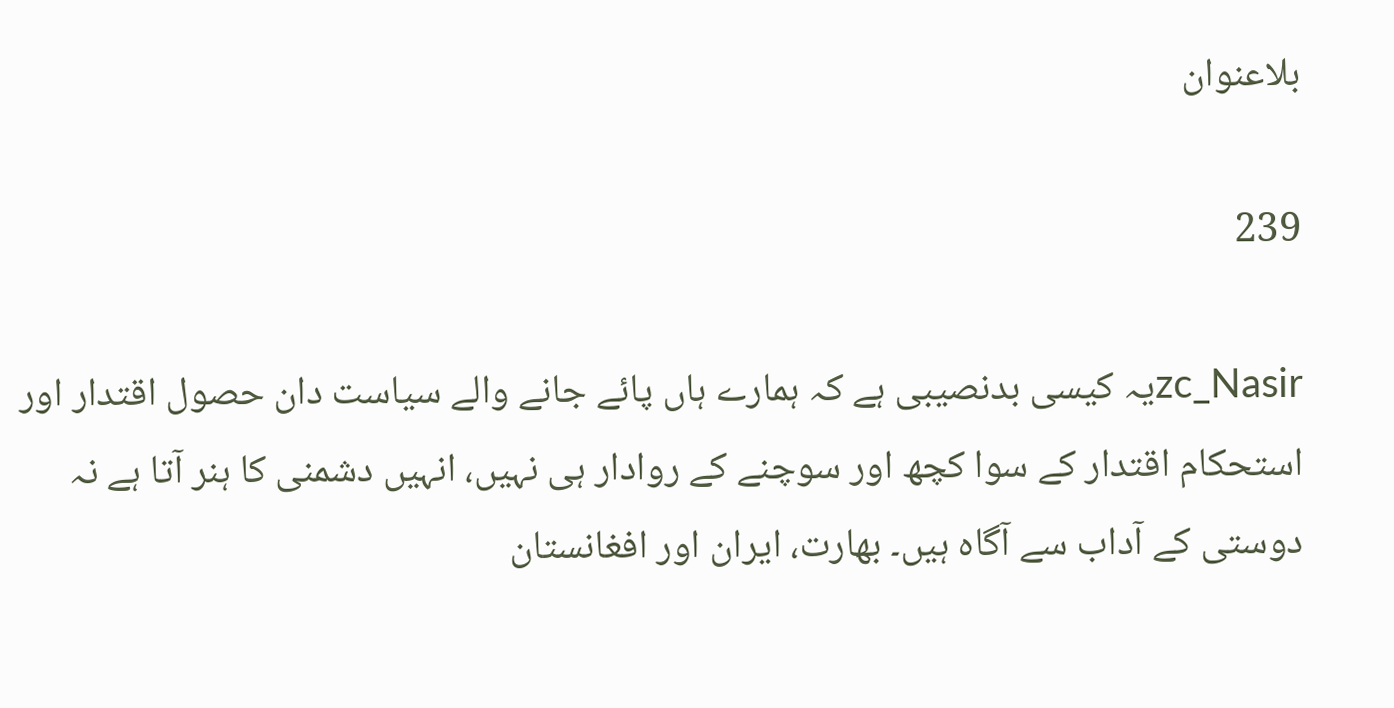بلاعنوان

239

zc_Nasirیہ کیسی بدنصیبی ہے کہ ہمارے ہاں پائے جانے والے سیاست دان حصول اقتدار اور استحکام اقتدار کے سوا کچھ اور سوچنے کے روادار ہی نہیں، انہیں دشمنی کا ہنر آتا ہے نہ دوستی کے آداب سے آگاہ ہیں۔ بھارت، ایران اور افغانستان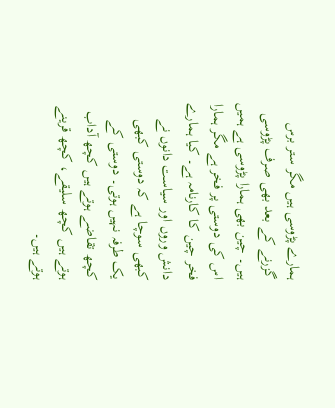ہمارے پڑوسی ہیں مگر ستر برس گزرنے کے بعد بھی صرف پڑوسی ہیں۔ چین بھی ہمارا پڑوسی ہے ہمیں اس کی دوستی پر فخر ہے مگر ہمارا فخر چین کا کارنامہ ہے۔ کیا ہمارے دانش وروں اور سیاست دانوں نے کبھی سوچا ہے کہ دوستی کبھی یک طرفہ نہیں ہوتی۔ دوستی کے کچھ تقاضے ہوتے ہیں کچھ آداب ہوتے ہیں کچھ سلیقے، کچھ قرینے ہوتے ہیں۔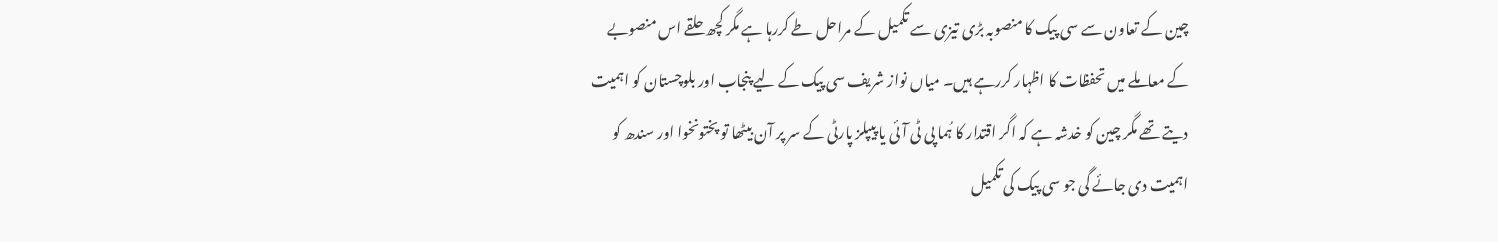چین کے تعاون سے سی پیک کا منصوبہ بڑی تیزی سے تکمیل کے مراحل طے کررہا ہے مگر کچھ حلقے اس منصوبے کے معاملے میں تحفظات کا اظہار کررہے ہیں۔ میاں نواز شریف سی پیک کے لیے پنجاب اور بلوچستان کو اہمیت دیتے تھے مگر چین کو خدشہ ہے کہ اگر اقتدار کا ہُما پی ٹی آئی یا پیپلز پارٹی کے سر پر آن بیٹھا تو پختونخوا اور سندھ کو اہمیت دی جائے گی جو سی پیک کی تکمیل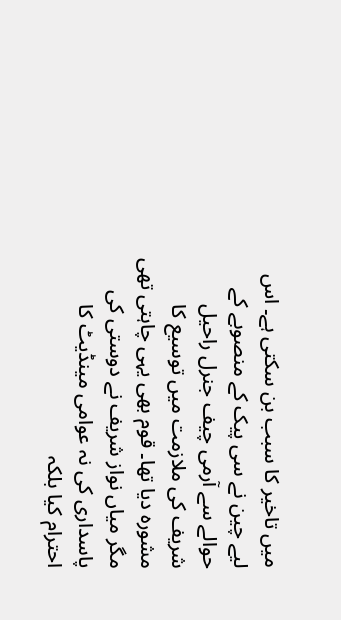میں تاخیر کا سبب بن سکتی ہے۔ اس لیے چین نے سی پیک کے منصوبے کے حوالے سے آرمی چیف جنرل راحیل شریف کی ملازمت میں توسیع کا مشورہ دیا تھا۔ قوم بھی یہی چاہتی تھی مگر میاں نواز شریف نے دوستی کی پاسداری کی نہ عوامی مینڈیٹ کا احترام کیا بلکہ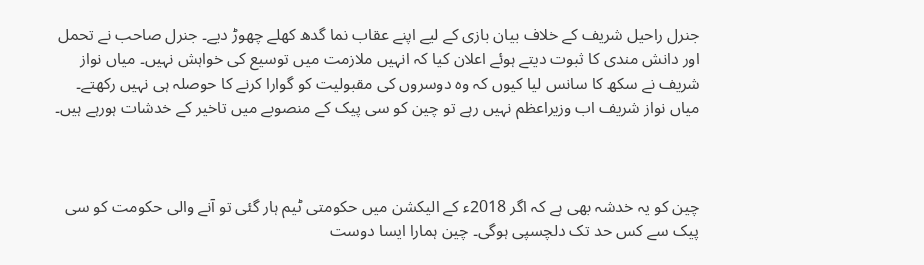جنرل راحیل شریف کے خلاف بیان بازی کے لیے اپنے عقاب نما گدھ کھلے چھوڑ دیے۔ جنرل صاحب نے تحمل اور دانش مندی کا ثبوت دیتے ہوئے اعلان کیا کہ انہیں ملازمت میں توسیع کی خواہش نہیں۔ میاں نواز شریف نے سکھ کا سانس لیا کیوں کہ وہ دوسروں کی مقبولیت کو گوارا کرنے کا حوصلہ ہی نہیں رکھتے۔ میاں نواز شریف اب وزیراعظم نہیں رہے تو چین کو سی پیک کے منصوبے میں تاخیر کے خدشات ہورہے ہیں۔



چین کو یہ خدشہ بھی ہے کہ اگر 2018ء کے الیکشن میں حکومتی ٹیم ہار گئی تو آنے والی حکومت کو سی پیک سے کس حد تک دلچسپی ہوگی۔ چین ہمارا ایسا دوست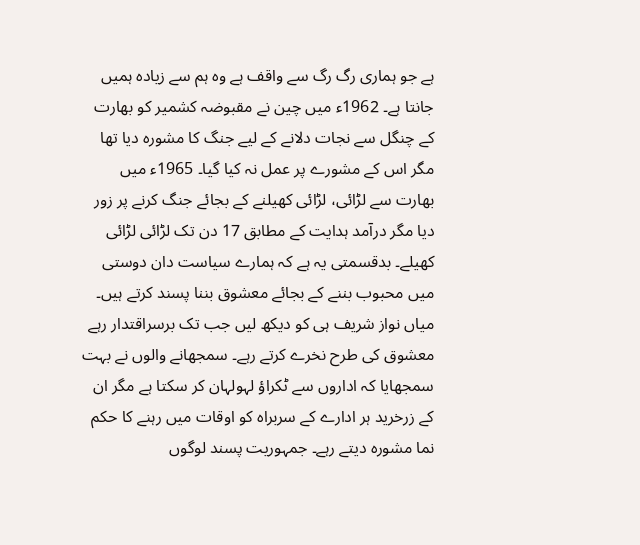ہے جو ہماری رگ رگ سے واقف ہے وہ ہم سے زیادہ ہمیں جانتا ہے۔ 1962ء میں چین نے مقبوضہ کشمیر کو بھارت کے چنگل سے نجات دلانے کے لیے جنگ کا مشورہ دیا تھا مگر اس کے مشورے پر عمل نہ کیا گیا۔ 1965ء میں بھارت سے لڑائی، لڑائی کھیلنے کے بجائے جنگ کرنے پر زور دیا مگر درآمد ہدایت کے مطابق 17 دن تک لڑائی لڑائی کھیلے۔ بدقسمتی یہ ہے کہ ہمارے سیاست دان دوستی میں محبوب بننے کے بجائے معشوق بننا پسند کرتے ہیں۔ میاں نواز شریف ہی کو دیکھ لیں جب تک برسراقتدار رہے معشوق کی طرح نخرے کرتے رہے۔ سمجھانے والوں نے بہت سمجھایا کہ اداروں سے ٹکراؤ لہولہان کر سکتا ہے مگر ان کے زرخرید ہر ادارے کے سربراہ کو اوقات میں رہنے کا حکم نما مشورہ دیتے رہے۔ جمہوریت پسند لوگوں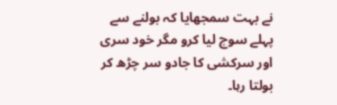نے بہت سمجھایا کہ بولنے سے پہلے سوچ لیا کرو مگر خود سری اور سرکشی کا جادو سر چڑھ کر بولتا رہا۔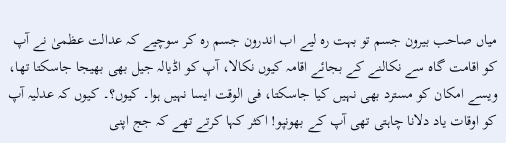میاں صاحب بیرون جسم تو بہت رہ لیے اب اندرون جسم رہ کر سوچیے کہ عدالت عظمیٰ نے آپ کو اقامت گاہ سے نکالنے کے بجائے اقامہ کیوں نکالا، آپ کو اڈیالہ جیل بھی بھیجا جاسکتا تھا، ویسے امکان کو مسترد بھی نہیں کیا جاسکتا، فی الوقت ایسا نہیں ہوا۔ کیوں؟۔ کیوں کہ عدلیہ آپ کو اوقات یاد دلانا چاہتی تھی آپ کے بھونپو! اکثر کہا کرتے تھے کہ جج اپنی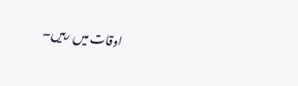اوقات میں رہیں۔